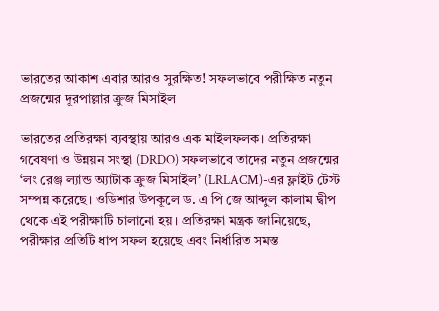ভারতের আকাশ এবার আরও সুরক্ষিত! সফলভাবে পরীক্ষিত নতুন প্রজন্মের দূরপাল্লার ক্রুজ মিসাইল

ভারতের প্রতিরক্ষা ব্যবস্থায় আরও এক মাইলফলক। প্রতিরক্ষা গবেষণা ও উন্নয়ন সংস্থা (DRDO) সফলভাবে তাদের নতুন প্রজন্মের ‘লং রেঞ্জ ল্যান্ড অ্যাটাক ক্রুজ মিসাইল’ (LRLACM)-এর ফ্লাইট টেস্ট সম্পন্ন করেছে। ওডিশার উপকূলে ড. এ পি জে আব্দুল কালাম দ্বীপ থেকে এই পরীক্ষাটি চালানো হয়। প্রতিরক্ষা মন্ত্রক জানিয়েছে, পরীক্ষার প্রতিটি ধাপ সফল হয়েছে এবং নির্ধারিত সমস্ত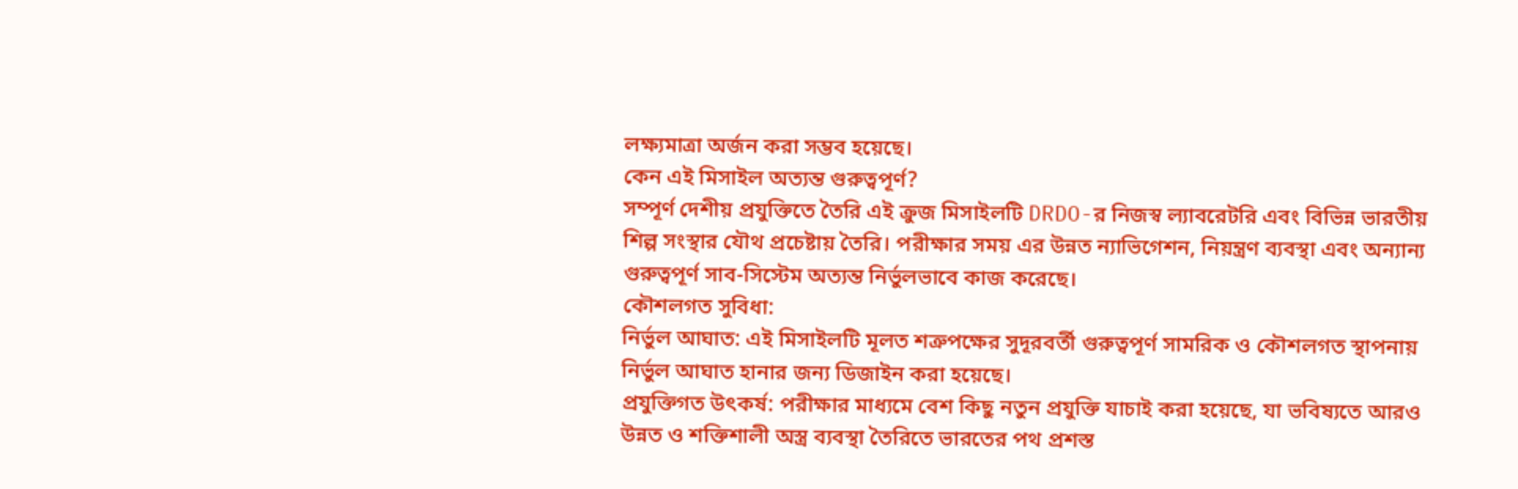লক্ষ্যমাত্রা অর্জন করা সম্ভব হয়েছে।
কেন এই মিসাইল অত্যন্ত গুরুত্বপূর্ণ?
সম্পূর্ণ দেশীয় প্রযুক্তিতে তৈরি এই ক্রুজ মিসাইলটি DRDO-র নিজস্ব ল্যাবরেটরি এবং বিভিন্ন ভারতীয় শিল্প সংস্থার যৌথ প্রচেষ্টায় তৈরি। পরীক্ষার সময় এর উন্নত ন্যাভিগেশন, নিয়ন্ত্রণ ব্যবস্থা এবং অন্যান্য গুরুত্বপূর্ণ সাব-সিস্টেম অত্যন্ত নির্ভুলভাবে কাজ করেছে।
কৌশলগত সুবিধা:
নির্ভুল আঘাত: এই মিসাইলটি মূলত শত্রুপক্ষের সুদূরবর্তী গুরুত্বপূর্ণ সামরিক ও কৌশলগত স্থাপনায় নির্ভুল আঘাত হানার জন্য ডিজাইন করা হয়েছে।
প্রযুক্তিগত উৎকর্ষ: পরীক্ষার মাধ্যমে বেশ কিছু নতুন প্রযুক্তি যাচাই করা হয়েছে, যা ভবিষ্যতে আরও উন্নত ও শক্তিশালী অস্ত্র ব্যবস্থা তৈরিতে ভারতের পথ প্রশস্ত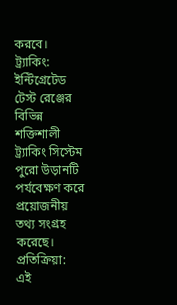করবে।
ট্র্যাকিং: ইন্টিগ্রেটেড টেস্ট রেঞ্জের বিভিন্ন শক্তিশালী ট্র্যাকিং সিস্টেম পুরো উড়ানটি পর্যবেক্ষণ করে প্রয়োজনীয় তথ্য সংগ্রহ করেছে।
প্রতিক্রিয়া:
এই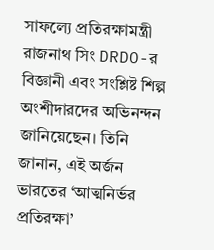সাফল্যে প্রতিরক্ষামন্ত্রী রাজনাথ সিং DRDO-র বিজ্ঞানী এবং সংশ্লিষ্ট শিল্প অংশীদারদের অভিনন্দন জানিয়েছেন। তিনি জানান, এই অর্জন ভারতের ‘আত্মনির্ভর প্রতিরক্ষা’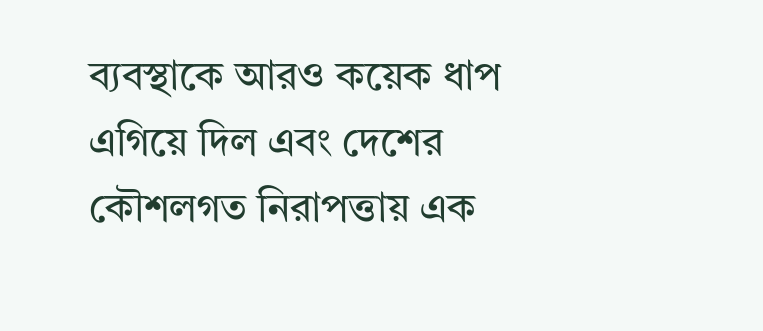ব্যবস্থাকে আরও কয়েক ধাপ এগিয়ে দিল এবং দেশের কৌশলগত নিরাপত্তায় এক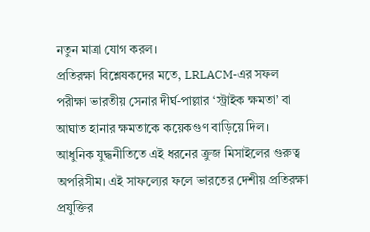নতুন মাত্রা যোগ করল।
প্রতিরক্ষা বিশ্লেষকদের মতে, LRLACM-এর সফল পরীক্ষা ভারতীয় সেনার দীর্ঘ-পাল্লার ‘স্ট্রাইক ক্ষমতা’ বা আঘাত হানার ক্ষমতাকে কয়েকগুণ বাড়িয়ে দিল। আধুনিক যুদ্ধনীতিতে এই ধরনের ক্রুজ মিসাইলের গুরুত্ব অপরিসীম। এই সাফল্যের ফলে ভারতের দেশীয় প্রতিরক্ষা প্রযুক্তির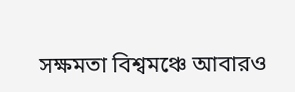সক্ষমতা বিশ্বমঞ্চে আবারও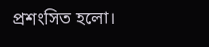প্রশংসিত হলো।